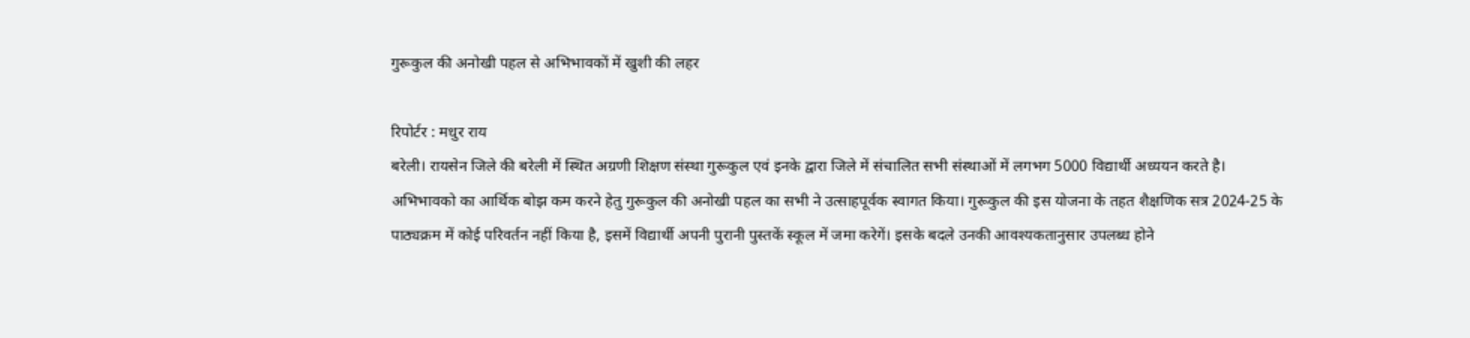गुरूकुल की अनोखी पहल से अभिभावकों में खुशी की लहर

रिपोर्टर : मधुर राय
बरेली। रायसेन जिले की बरेली में स्थित अग्रणी शिक्षण संस्था गुरूकुल एवं इनके द्वारा जिले में संचालित सभी संस्थाओं में लगभग 5000 विद्यार्थी अध्ययन करते है। अभिभावको का आर्थिक बोझ कम करने हेतु गुरूकुल की अनोखी पहल का सभी ने उत्साहपूर्वक स्वागत किया। गुरूकुल की इस योजना के तहत शैक्षणिक सत्र 2024-25 के पाठ्यक्रम में कोई परिवर्तन नहीं किया है, इसमें विद्यार्थी अपनी पुरानी पुस्तकें स्कूल में जमा करेगें। इसके बदले उनकी आवश्यकतानुसार उपलब्ध होने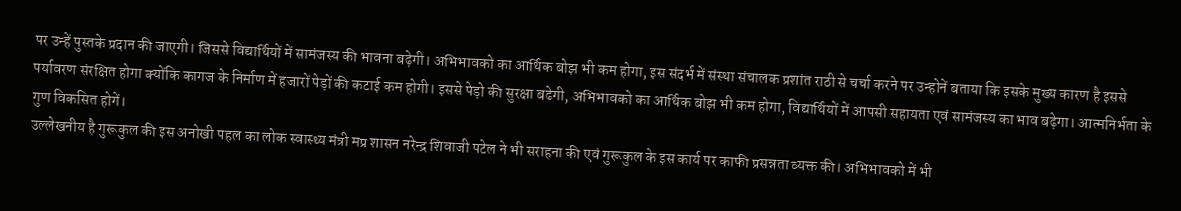पर उन्हें पुस्तके प्रदान की जाएगी। जिससे विद्यार्थियों में सामंजस्य की भावना बढ़ेगी। अभिभावको का आर्थिक बोझ भी कम होगा, इस संदर्भ में संस्था संचालक प्रशांत राठी से चर्चा करने पर उन्होनें बताया कि इसके मुख्य कारण है इससे पर्यावरण संरक्षित होगा क्योंकि कागज के निर्माण में हजारों पेड़ों की कटाई कम होगी। इससे पेड़ो की सुरक्षा बढेगी, अभिभावको का आर्थिक बोझ भी कम होगा, विद्यार्थियों में आपसी सहायता एवं सामंजस्य का भाव बढ़ेगा। आत्मनिर्भता के गुण विकसित होगें।
उल्लेखनीय है गुरूकुल की इस अनोखी पहल का लोक स्वास्थ्य मंत्री मप्र शासन नरेन्द्र शिवाजी पटेल ने भी सराहना की एवं गुरूकुल के इस कार्य पर काफी प्रसन्नता व्यक्त की। अभिभावको में भी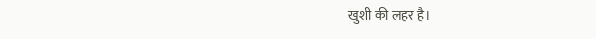खुशी की लहर है।